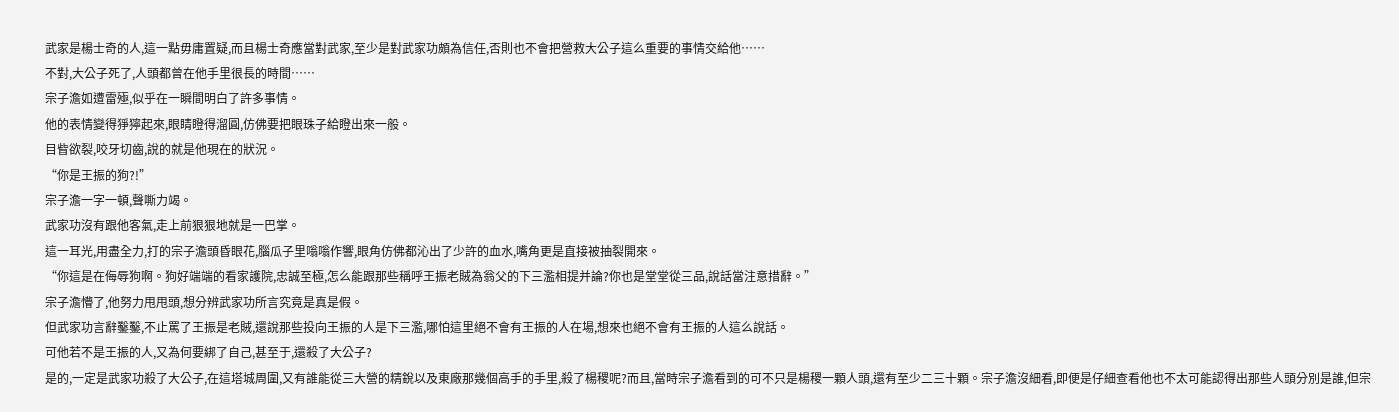武家是楊士奇的人,這一點毋庸置疑,而且楊士奇應當對武家,至少是對武家功頗為信任,否則也不會把營救大公子這么重要的事情交給他……
不對,大公子死了,人頭都曾在他手里很長的時間……
宗子澹如遭雷殛,似乎在一瞬間明白了許多事情。
他的表情變得猙獰起來,眼睛瞪得溜圓,仿佛要把眼珠子給瞪出來一般。
目眥欲裂,咬牙切齒,說的就是他現在的狀況。
“你是王振的狗?!”
宗子澹一字一頓,聲嘶力竭。
武家功沒有跟他客氣,走上前狠狠地就是一巴掌。
這一耳光,用盡全力,打的宗子澹頭昏眼花,腦瓜子里嗡嗡作響,眼角仿佛都沁出了少許的血水,嘴角更是直接被抽裂開來。
“你這是在侮辱狗啊。狗好端端的看家護院,忠誠至極,怎么能跟那些稱呼王振老賊為翁父的下三濫相提并論?你也是堂堂從三品,說話當注意措辭。”
宗子澹懵了,他努力甩甩頭,想分辨武家功所言究竟是真是假。
但武家功言辭鑿鑿,不止罵了王振是老賊,還說那些投向王振的人是下三濫,哪怕這里絕不會有王振的人在場,想來也絕不會有王振的人這么說話。
可他若不是王振的人,又為何要綁了自己,甚至于,還殺了大公子?
是的,一定是武家功殺了大公子,在這塔城周圍,又有誰能從三大營的精銳以及東廠那幾個高手的手里,殺了楊稷呢?而且,當時宗子澹看到的可不只是楊稷一顆人頭,還有至少二三十顆。宗子澹沒細看,即便是仔細查看他也不太可能認得出那些人頭分別是誰,但宗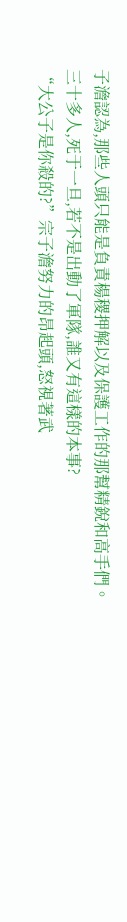子澹認為,那些人頭只能是負責楊稷押解以及保護工作的那幫精銳和高手們。
三十多人,死于一旦,若不是出動了軍隊,誰又有這樣的本事?
“大公子是你殺的?”宗子澹努力的昂起頭,怒視著武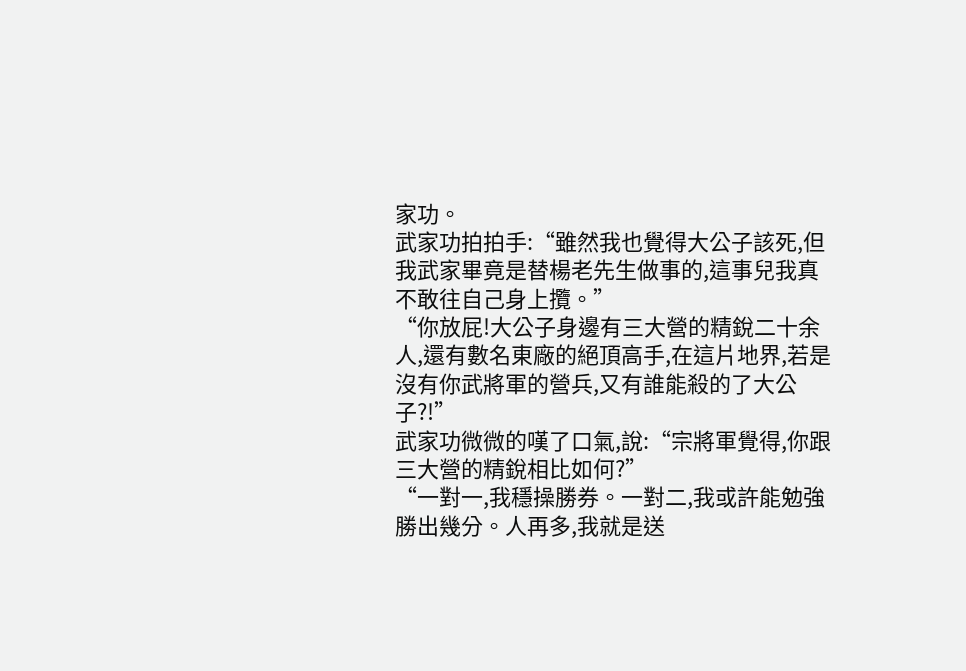家功。
武家功拍拍手:“雖然我也覺得大公子該死,但我武家畢竟是替楊老先生做事的,這事兒我真不敢往自己身上攬。”
“你放屁!大公子身邊有三大營的精銳二十余人,還有數名東廠的絕頂高手,在這片地界,若是沒有你武將軍的營兵,又有誰能殺的了大公子?!”
武家功微微的嘆了口氣,說:“宗將軍覺得,你跟三大營的精銳相比如何?”
“一對一,我穩操勝券。一對二,我或許能勉強勝出幾分。人再多,我就是送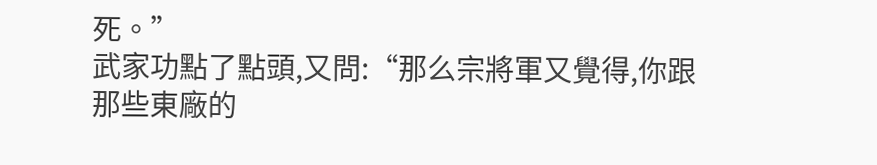死。”
武家功點了點頭,又問:“那么宗將軍又覺得,你跟那些東廠的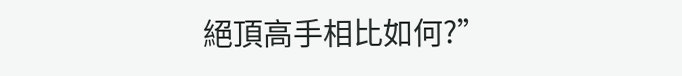絕頂高手相比如何?”